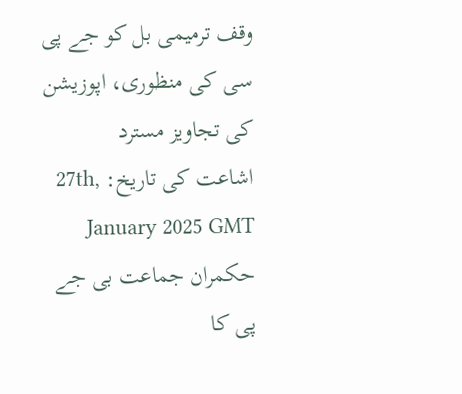وقف ترمیمی بل کو جے پی سی کی منظوری، اپوزیشن کی تجاویز مسترد
اشاعت کی تاریخ: 27th, January 2025 GMT
حکمران جماعت بی جے پی کا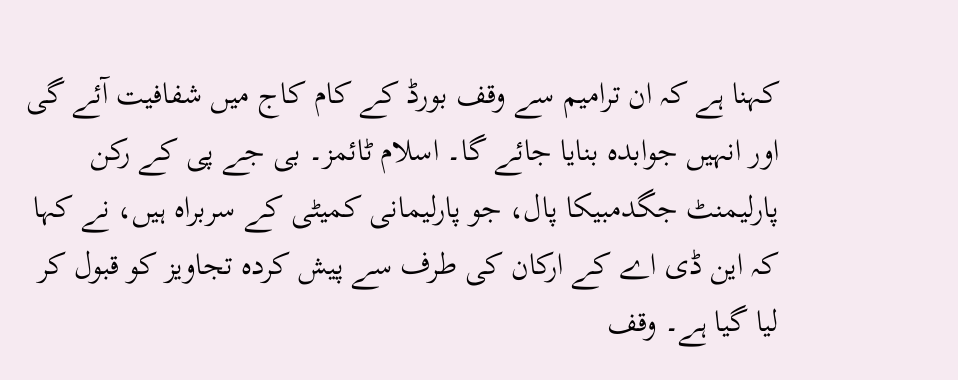کہنا ہے کہ ان ترامیم سے وقف بورڈ کے کام کاج میں شفافیت آئے گی اور انہیں جوابدہ بنایا جائے گا۔ اسلام ٹائمز۔ بی جے پی کے رکن پارلیمنٹ جگدمبیکا پال، جو پارلیمانی کمیٹی کے سربراہ ہیں، نے کہا کہ این ڈی اے کے ارکان کی طرف سے پیش کردہ تجاویز کو قبول کر لیا گیا ہے۔ وقف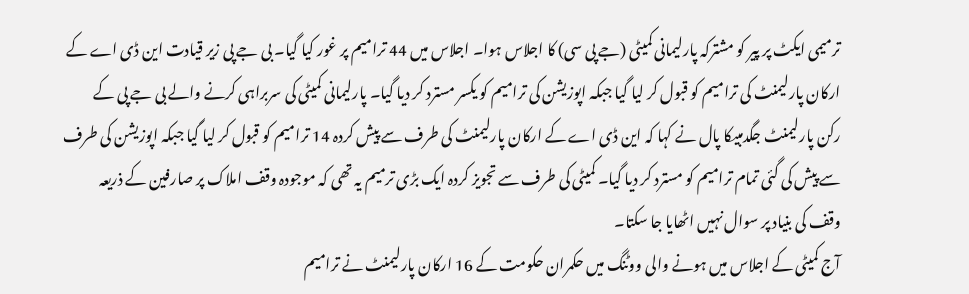ترمیمی ایکٹ پر پیر کو مشترکہ پارلیمانی کمیٹی (جے پی سی) کا اجلاس ہوا۔ اجلاس میں 44 ترامیم پر غور کیا گیا۔ بی جے پی زیر قیادت این ڈی اے کے ارکان پارلیمنٹ کی ترامیم کو قبول کر لیا گیا جبکہ اپوزیشن کی ترامیم کو یکسر مسترد کر دیا گیا۔ پارلیمانی کمیٹی کی سربراہی کرنے والے بی جے پی کے رکن پارلیمنٹ جگدمبیکا پال نے کہا کہ این ڈی اے کے ارکان پارلیمنٹ کی طرف سے پیش کردہ 14 ترامیم کو قبول کر لیا گیا جبکہ اپوزیشن کی طرف سے پیش کی گئی تمام ترامیم کو مسترد کر دیا گیا۔ کمیٹی کی طرف سے تجویز کردہ ایک بڑی ترمیم یہ تھی کہ موجودہ وقف املاک پر صارفین کے ذریعہ وقف کی بنیاد پر سوال نہیں اٹھایا جا سکتا۔
آج کمیٹی کے اجلاس میں ہونے والی ووٹنگ میں حکمران حکومت کے 16 ارکان پارلیمنٹ نے ترامیم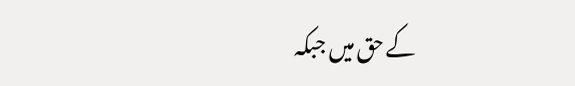کے حق میں جبکہ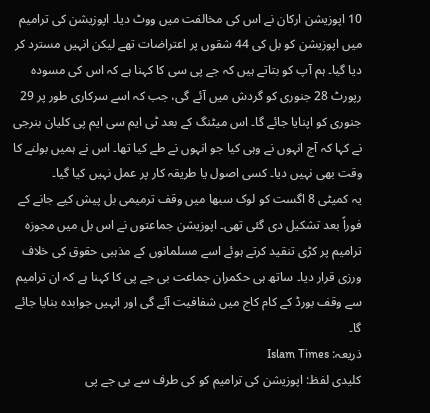10 اپوزیشن ارکان نے اس کی مخالفت میں ووٹ دیا۔ اپوزیشن کی ترامیم میں اپوزیشن کو بل کی 44 شقوں پر اعتراضات تھے لیکن انہیں مسترد کر دیا گیا۔ ہم آپ کو بتاتے ہیں کہ جے پی سی کا کہنا ہے کہ اس کی مسودہ رپورٹ 28 جنوری کو گردش میں آئے گی، جب کہ اسے سرکاری طور پر 29 جنوری کو اپنایا جائے گا۔ اس میٹنگ کے بعد ٹی ایم سی ایم پی کلیان بنرجی نے کہا کہ آج انہوں نے وہی کیا جو انہوں نے طے کیا تھا۔ اس نے ہمیں بولنے کا وقت بھی نہیں دیا۔ کسی اصول یا طریقہ کار پر عمل نہیں کیا گیا۔
یہ کمیٹی 8 اگست کو لوک سبھا میں وقف ترمیمی بل پیش کیے جانے کے فوراً بعد تشکیل دی گئی تھی۔ اپوزیشن جماعتوں نے اس بل میں مجوزہ ترامیم پر کڑی تنقید کرتے ہوئے اسے مسلمانوں کے مذہبی حقوق کی خلاف ورزی قرار دیا۔ ساتھ ہی حکمران جماعت بی جے پی کا کہنا ہے کہ ان ترامیم سے وقف بورڈ کے کام کاج میں شفافیت آئے گی اور انہیں جوابدہ بنایا جائے گا۔
ذریعہ: Islam Times
کلیدی لفظ: اپوزیشن کی ترامیم کو کی طرف سے بی جے پی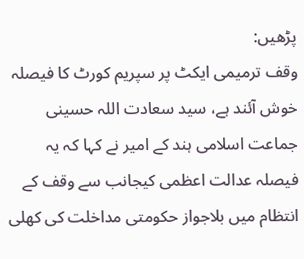پڑھیں:
وقف ترمیمی ایکٹ پر سپریم کورٹ کا فیصلہ خوش آئند ہے، سید سعادت اللہ حسینی
جماعت اسلامی ہند کے امیر نے کہا کہ یہ فیصلہ عدالت اعظمی کیجانب سے وقف کے انتظام میں بلاجواز حکومتی مداخلت کی کھلی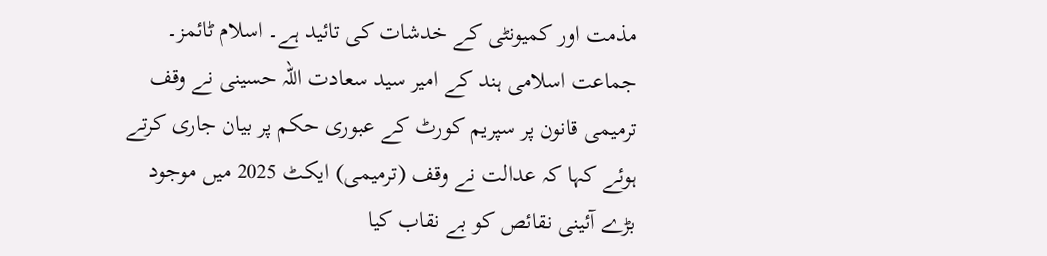مذمت اور کمیونٹی کے خدشات کی تائید ہے۔ اسلام ٹائمز۔ جماعت اسلامی ہند کے امیر سید سعادت اللہ حسینی نے وقف ترمیمی قانون پر سپریم کورٹ کے عبوری حکم پر بیان جاری کرتے ہوئے کہا کہ عدالت نے وقف (ترمیمی) ایکٹ 2025 میں موجود بڑے آئینی نقائص کو بے نقاب کیا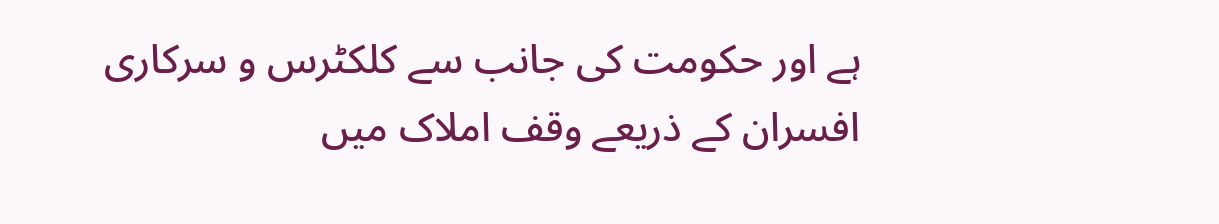ہے اور حکومت کی جانب سے کلکٹرس و سرکاری افسران کے ذریعے وقف املاک میں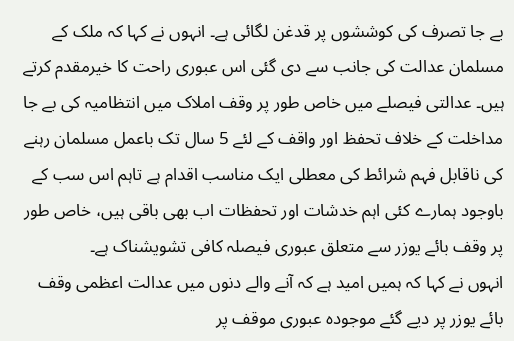بے جا تصرف کی کوششوں پر قدغن لگائی ہے۔ انہوں نے کہا کہ ملک کے مسلمان عدالت کی جانب سے دی گئی اس عبوری راحت کا خیرمقدم کرتے ہیں۔ عدالتی فیصلے میں خاص طور پر وقف املاک میں انتظامیہ کی بے جا مداخلت کے خلاف تحفظ اور واقف کے لئے 5 سال تک باعمل مسلمان رہنے کی ناقابل فہم شرائط کی معطلی ایک مناسب اقدام ہے تاہم اس سب کے باوجود ہمارے کئی اہم خدشات اور تحفظات اب بھی باقی ہیں، خاص طور پر وقف بائے یوزر سے متعلق عبوری فیصلہ کافی تشویشناک ہے۔
انہوں نے کہا کہ ہمیں امید ہے کہ آنے والے دنوں میں عدالت اعظمی وقف بائے یوزر پر دیے گئے موجودہ عبوری موقف پر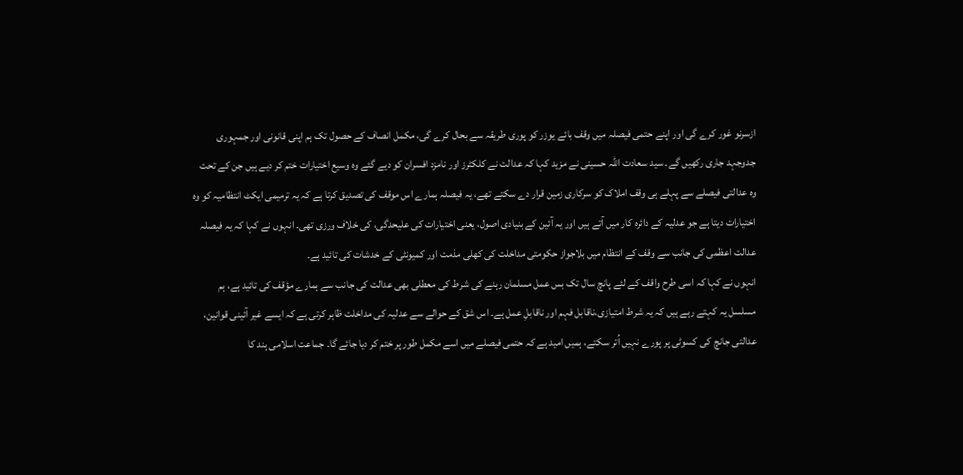ازسرنو غور کرے گی اور اپنے حتمی فیصلہ میں وقف بائے یوزر کو پوری طریقہ سے بحال کرے گی، مکمل انصاف کے حصول تک ہم اپنی قانونی اور جمہوری جدوجہد جاری رکھیں گے۔ سید سعادت اللہ حسینی نے مزید کہا کہ عدالت نے کلکٹرز اور نامزد افسران کو دیے گئے وہ وسیع اختیارات ختم کر دیے ہیں جن کے تحت وہ عدالتی فیصلے سے پہلے ہی وقف املاک کو سرکاری زمین قرار دے سکتے تھے، یہ فیصلہ ہمارے اس موقف کی تصدیق کرتا ہے کہ یہ ترمیمی ایکٹ انتظامیہ کو وہ اختیارات دیتا ہے جو عدلیہ کے دائرہ کار میں آتے ہیں اور یہ آئین کے بنیادی اصول، یعنی اختیارات کی علیحدگی، کی خلاف ورزی تھی۔ انہوں نے کہا کہ یہ فیصلہ عدالت اعظمی کی جانب سے وقف کے انتظام میں بلاجواز حکومتی مداخلت کی کھلی مذمت اور کمیونٹی کے خدشات کی تائید ہے۔
انہوں نے کہا کہ اسی طرح واقف کے لئے پانچ سال تک بس عمل مسلمان رہنے کی شرط کی معطلی بھی عدالت کی جانب سے ہمارے مؤقف کی تائید ہے، ہم مسلسل یہ کہتے رہے ہیں کہ یہ شرط امتیازی،ناقابل فہم اور ناقابلِ عمل ہے۔ اس شق کے حوالے سے عدلیہ کی مداخلت ظاہر کرتی ہے کہ ایسے غیر آئینی قوانین، عدالتی جانچ کی کسوٹی پر پورے نہیں اُتر سکتے، ہمیں امید ہے کہ حتمی فیصلے میں اسے مکمل طور پر ختم کر دیا جائے گا۔ جماعت اسلامی ہند کا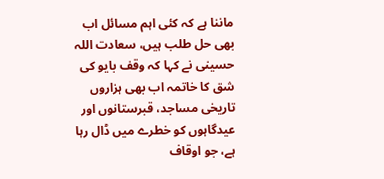ماننا ہے کہ کئی اہم مسائل اب بھی حل طلب ہیں، سعادت اللہ حسینی نے کہا کہ وقف بایو کی شق کا خاتمہ اب بھی ہزاروں تاریخی مساجد، قبرستانوں اور عیدگاہوں کو خطرے میں ڈال رہا ہے، جو اوقاف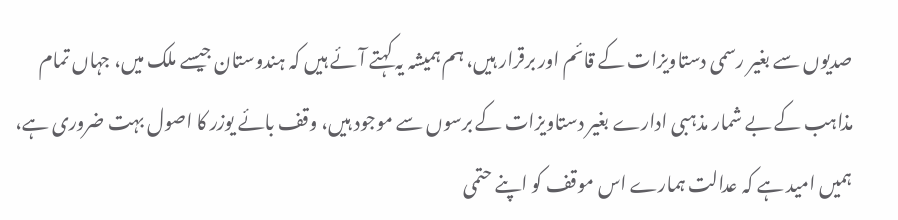صدیوں سے بغیر رسمی دستاویزات کے قائم اور برقرار ہیں، ہم ہمیشہ یہ کہتے آئے ہیں کہ ہندوستان جیسے ملک میں، جہاں تمام مذاہب کے بے شمار مذہبی ادارے بغیر دستاویزات کے برسوں سے موجود ہیں، وقف بائے یوزر کا اصول بہت ضروری ہے، ہمیں امید ہے کہ عدالت ہمارے اس موقف کو اپنے حتمی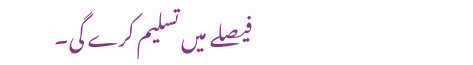فیصلے میں تسلیم کرے گی۔